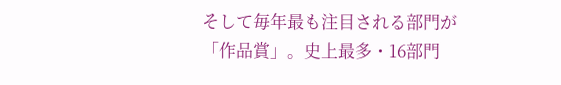そして毎年最も注目される部門が「作品賞」。史上最多・16部門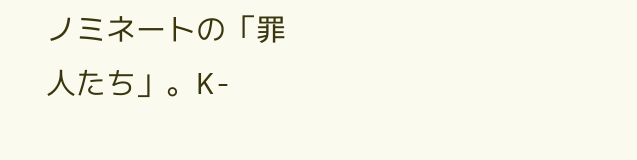ノミネートの「罪人たち」。K-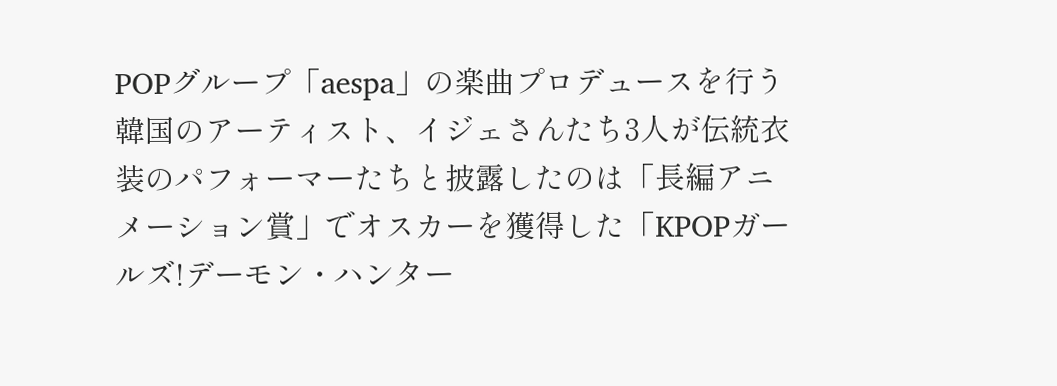POPグループ「aespa」の楽曲プロデュースを行う韓国のアーティスト、イジェさんたち3人が伝統衣装のパフォーマーたちと披露したのは「長編アニメーション賞」でオスカーを獲得した「KPOPガールズ!デーモン・ハンター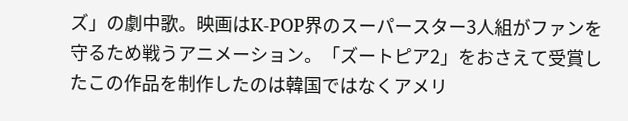ズ」の劇中歌。映画はK-POP界のスーパースター3人組がファンを守るため戦うアニメーション。「ズートピア2」をおさえて受賞したこの作品を制作したのは韓国ではなくアメリ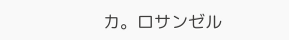カ。ロサンゼル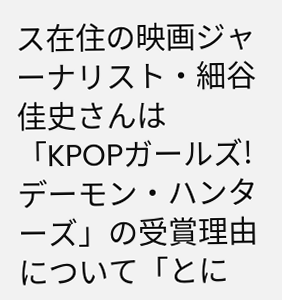ス在住の映画ジャーナリスト・細谷佳史さんは「KPOPガールズ!デーモン・ハンターズ」の受賞理由について「とに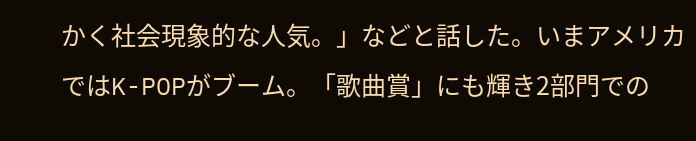かく社会現象的な人気。」などと話した。いまアメリカではK-POPがブーム。「歌曲賞」にも輝き2部門での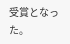受賞となった。